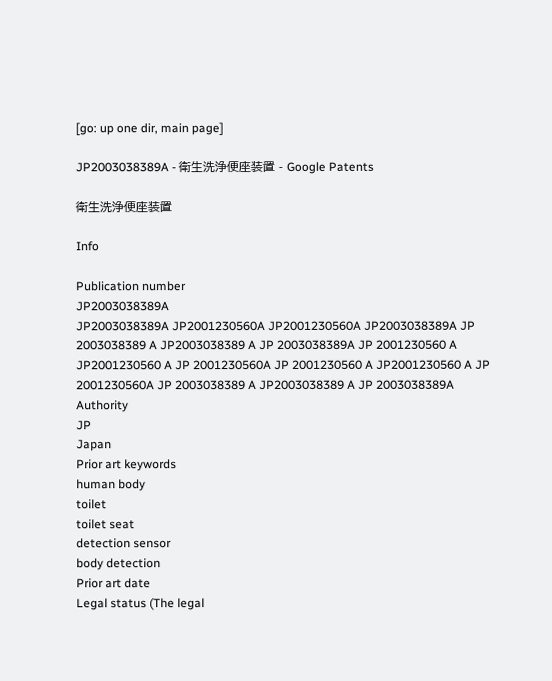[go: up one dir, main page]

JP2003038389A - 衛生洗浄便座装置 - Google Patents

衛生洗浄便座装置

Info

Publication number
JP2003038389A
JP2003038389A JP2001230560A JP2001230560A JP2003038389A JP 2003038389 A JP2003038389 A JP 2003038389A JP 2001230560 A JP2001230560 A JP 2001230560A JP 2001230560 A JP2001230560 A JP 2001230560A JP 2003038389 A JP2003038389 A JP 2003038389A
Authority
JP
Japan
Prior art keywords
human body
toilet
toilet seat
detection sensor
body detection
Prior art date
Legal status (The legal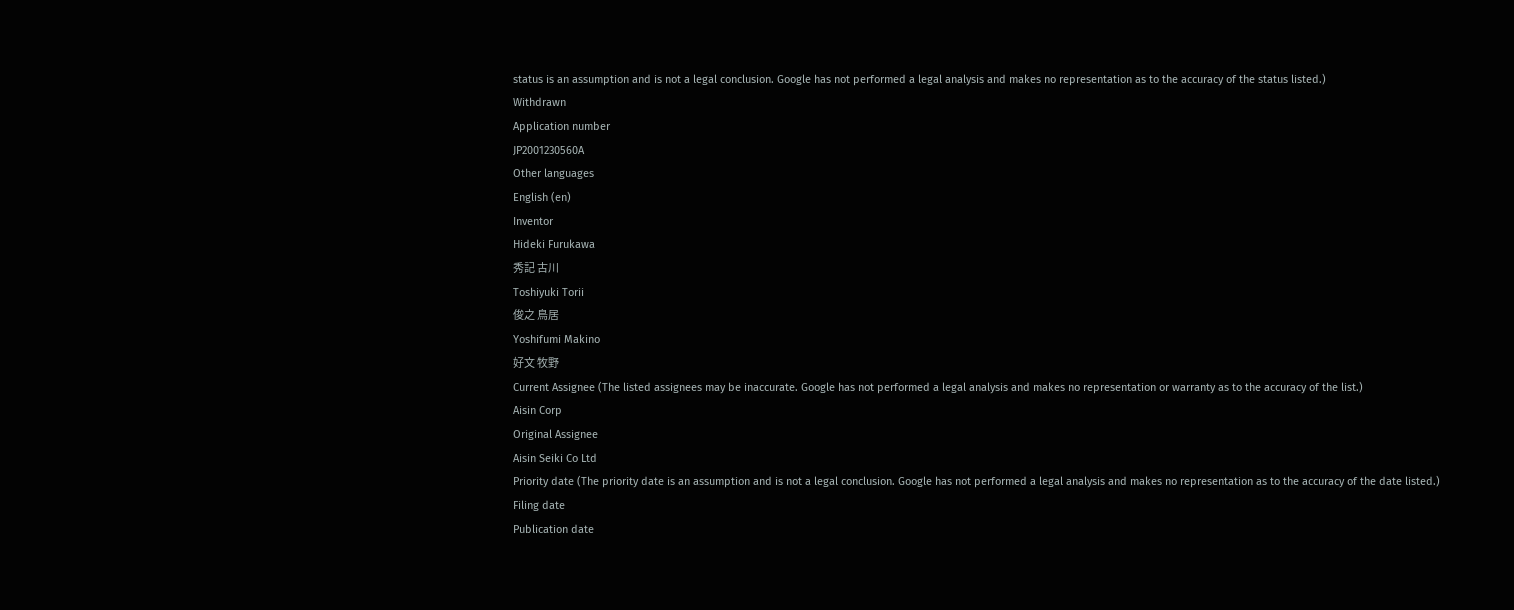status is an assumption and is not a legal conclusion. Google has not performed a legal analysis and makes no representation as to the accuracy of the status listed.)
Withdrawn
Application number
JP2001230560A
Other languages
English (en)
Inventor
Hideki Furukawa
秀記 古川
Toshiyuki Torii
俊之 鳥居
Yoshifumi Makino
好文 牧野
Current Assignee (The listed assignees may be inaccurate. Google has not performed a legal analysis and makes no representation or warranty as to the accuracy of the list.)
Aisin Corp
Original Assignee
Aisin Seiki Co Ltd
Priority date (The priority date is an assumption and is not a legal conclusion. Google has not performed a legal analysis and makes no representation as to the accuracy of the date listed.)
Filing date
Publication date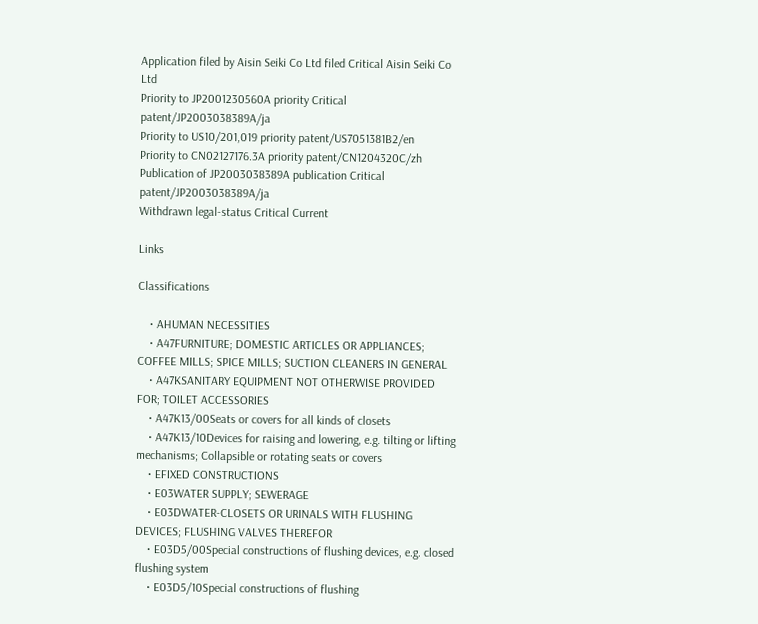Application filed by Aisin Seiki Co Ltd filed Critical Aisin Seiki Co Ltd
Priority to JP2001230560A priority Critical patent/JP2003038389A/ja
Priority to US10/201,019 priority patent/US7051381B2/en
Priority to CN02127176.3A priority patent/CN1204320C/zh
Publication of JP2003038389A publication Critical patent/JP2003038389A/ja
Withdrawn legal-status Critical Current

Links

Classifications

    • AHUMAN NECESSITIES
    • A47FURNITURE; DOMESTIC ARTICLES OR APPLIANCES; COFFEE MILLS; SPICE MILLS; SUCTION CLEANERS IN GENERAL
    • A47KSANITARY EQUIPMENT NOT OTHERWISE PROVIDED FOR; TOILET ACCESSORIES
    • A47K13/00Seats or covers for all kinds of closets
    • A47K13/10Devices for raising and lowering, e.g. tilting or lifting mechanisms; Collapsible or rotating seats or covers
    • EFIXED CONSTRUCTIONS
    • E03WATER SUPPLY; SEWERAGE
    • E03DWATER-CLOSETS OR URINALS WITH FLUSHING DEVICES; FLUSHING VALVES THEREFOR
    • E03D5/00Special constructions of flushing devices, e.g. closed flushing system
    • E03D5/10Special constructions of flushing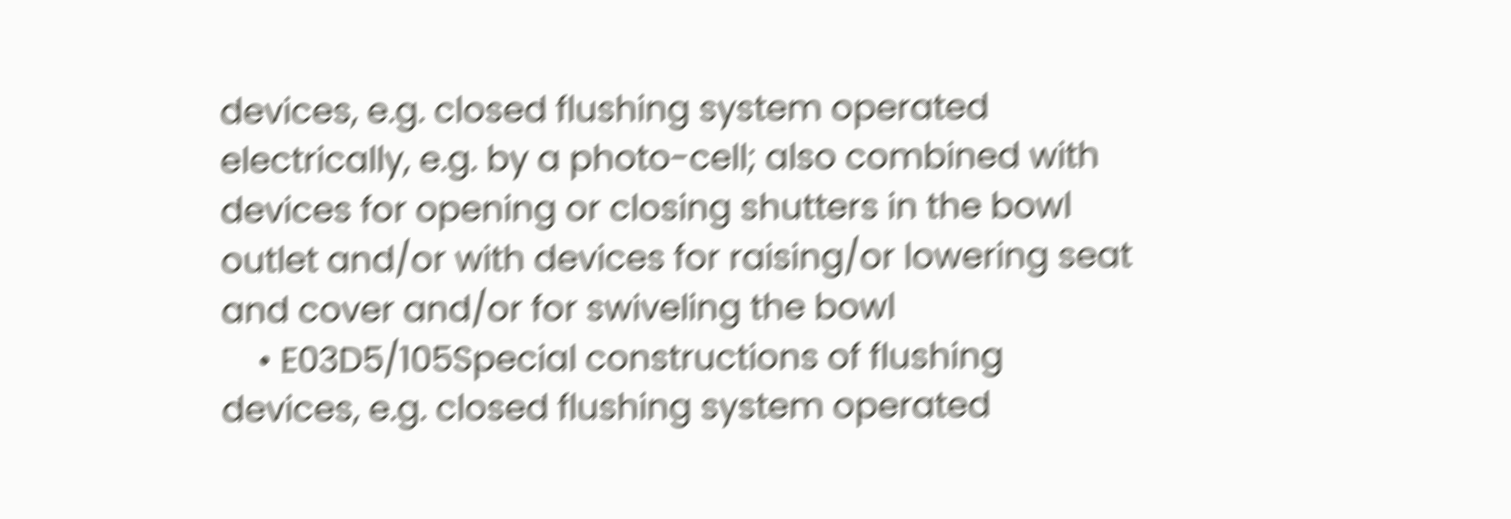devices, e.g. closed flushing system operated electrically, e.g. by a photo-cell; also combined with devices for opening or closing shutters in the bowl outlet and/or with devices for raising/or lowering seat and cover and/or for swiveling the bowl
    • E03D5/105Special constructions of flushing devices, e.g. closed flushing system operated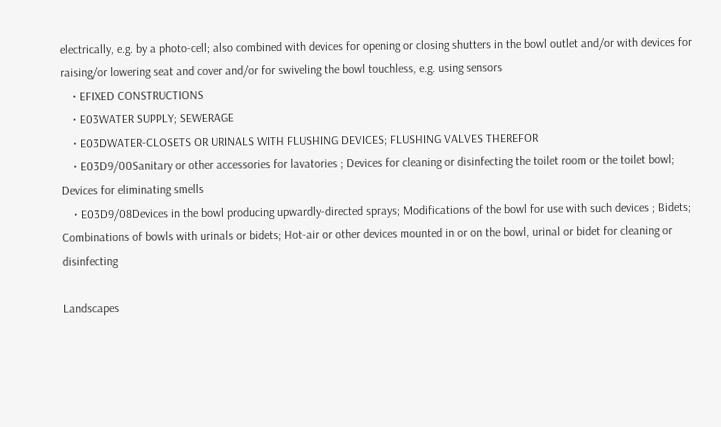electrically, e.g. by a photo-cell; also combined with devices for opening or closing shutters in the bowl outlet and/or with devices for raising/or lowering seat and cover and/or for swiveling the bowl touchless, e.g. using sensors
    • EFIXED CONSTRUCTIONS
    • E03WATER SUPPLY; SEWERAGE
    • E03DWATER-CLOSETS OR URINALS WITH FLUSHING DEVICES; FLUSHING VALVES THEREFOR
    • E03D9/00Sanitary or other accessories for lavatories ; Devices for cleaning or disinfecting the toilet room or the toilet bowl; Devices for eliminating smells
    • E03D9/08Devices in the bowl producing upwardly-directed sprays; Modifications of the bowl for use with such devices ; Bidets; Combinations of bowls with urinals or bidets; Hot-air or other devices mounted in or on the bowl, urinal or bidet for cleaning or disinfecting

Landscapes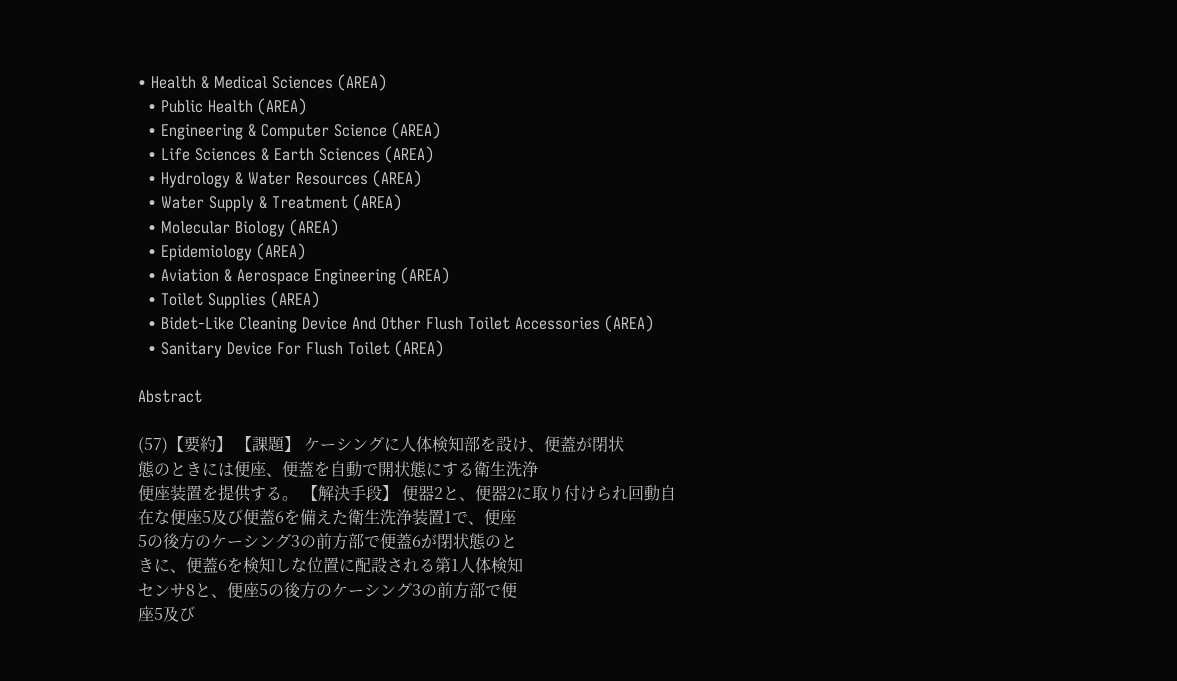• Health & Medical Sciences (AREA)
  • Public Health (AREA)
  • Engineering & Computer Science (AREA)
  • Life Sciences & Earth Sciences (AREA)
  • Hydrology & Water Resources (AREA)
  • Water Supply & Treatment (AREA)
  • Molecular Biology (AREA)
  • Epidemiology (AREA)
  • Aviation & Aerospace Engineering (AREA)
  • Toilet Supplies (AREA)
  • Bidet-Like Cleaning Device And Other Flush Toilet Accessories (AREA)
  • Sanitary Device For Flush Toilet (AREA)

Abstract

(57)【要約】 【課題】 ケーシングに人体検知部を設け、便蓋が閉状
態のときには便座、便蓋を自動で開状態にする衛生洗浄
便座装置を提供する。 【解決手段】 便器2と、便器2に取り付けられ回動自
在な便座5及び便蓋6を備えた衛生洗浄装置1で、便座
5の後方のケーシング3の前方部で便蓋6が閉状態のと
きに、便蓋6を検知しな位置に配設される第1人体検知
センサ8と、便座5の後方のケーシング3の前方部で便
座5及び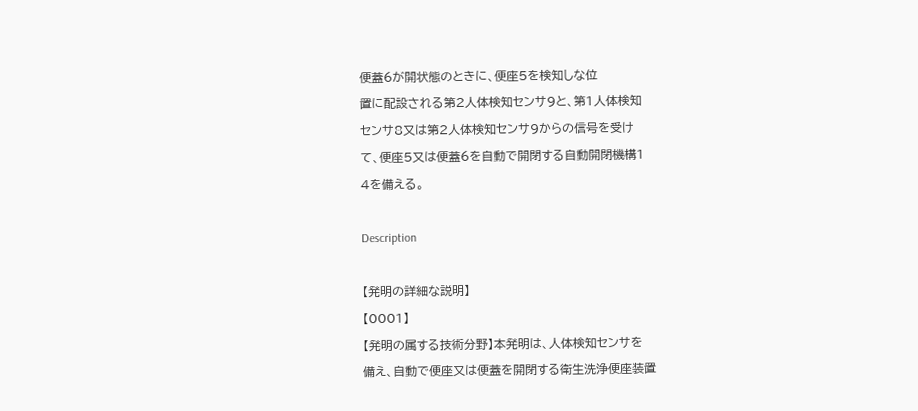便蓋6が開状態のときに、便座5を検知しな位
置に配設される第2人体検知センサ9と、第1人体検知
センサ8又は第2人体検知センサ9からの信号を受け
て、便座5又は便蓋6を自動で開閉する自動開閉機構1
4を備える。

Description

【発明の詳細な説明】
【0001】
【発明の属する技術分野】本発明は、人体検知センサを
備え、自動で便座又は便蓋を開閉する衛生洗浄便座装置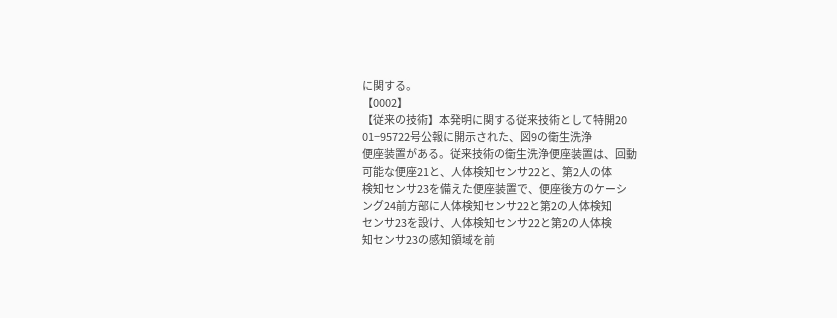に関する。
【0002】
【従来の技術】本発明に関する従来技術として特開20
01−95722号公報に開示された、図9の衛生洗浄
便座装置がある。従来技術の衛生洗浄便座装置は、回動
可能な便座21と、人体検知センサ22と、第2人の体
検知センサ23を備えた便座装置で、便座後方のケーシ
ング24前方部に人体検知センサ22と第2の人体検知
センサ23を設け、人体検知センサ22と第2の人体検
知センサ23の感知領域を前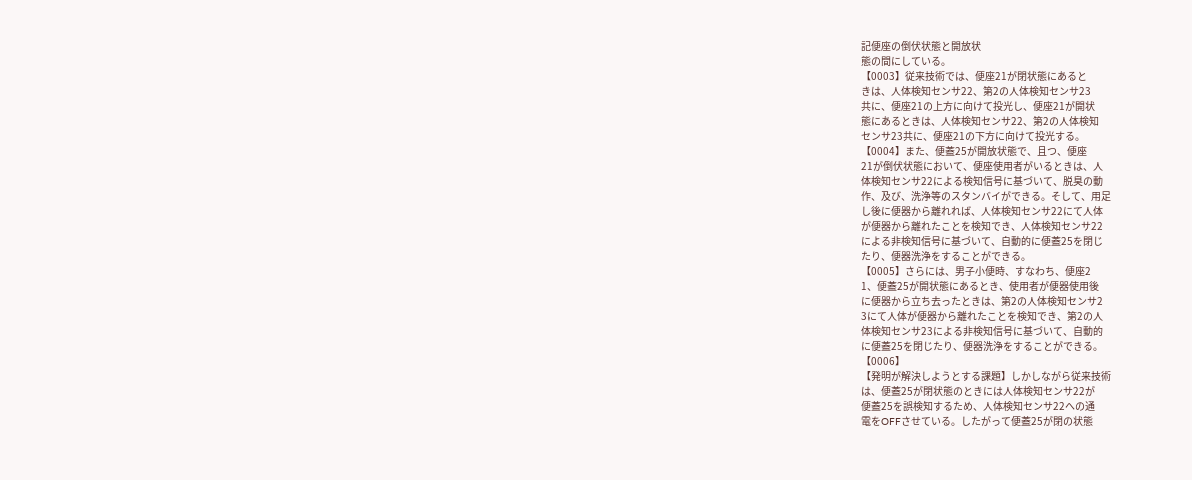記便座の倒伏状態と開放状
態の間にしている。
【0003】従来技術では、便座21が閉状態にあると
きは、人体検知センサ22、第2の人体検知センサ23
共に、便座21の上方に向けて投光し、便座21が開状
態にあるときは、人体検知センサ22、第2の人体検知
センサ23共に、便座21の下方に向けて投光する。
【0004】また、便蓋25が開放状態で、且つ、便座
21が倒伏状態において、便座使用者がいるときは、人
体検知センサ22による検知信号に基づいて、脱臭の動
作、及び、洗浄等のスタンバイができる。そして、用足
し後に便器から離れれば、人体検知センサ22にて人体
が便器から離れたことを検知でき、人体検知センサ22
による非検知信号に基づいて、自動的に便蓋25を閉じ
たり、便器洗浄をすることができる。
【0005】さらには、男子小便時、すなわち、便座2
1、便蓋25が開状態にあるとき、使用者が便器使用後
に便器から立ち去ったときは、第2の人体検知センサ2
3にて人体が便器から離れたことを検知でき、第2の人
体検知センサ23による非検知信号に基づいて、自動的
に便蓋25を閉じたり、便器洗浄をすることができる。
【0006】
【発明が解決しようとする課題】しかしながら従来技術
は、便蓋25が閉状態のときには人体検知センサ22が
便蓋25を誤検知するため、人体検知センサ22への通
電をOFFさせている。したがって便蓋25が閉の状態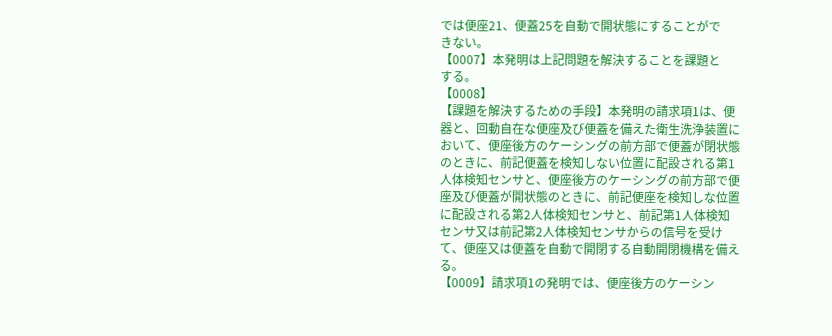では便座21、便蓋25を自動で開状態にすることがで
きない。
【0007】本発明は上記問題を解決することを課題と
する。
【0008】
【課題を解決するための手段】本発明の請求項1は、便
器と、回動自在な便座及び便蓋を備えた衛生洗浄装置に
おいて、便座後方のケーシングの前方部で便蓋が閉状態
のときに、前記便蓋を検知しない位置に配設される第1
人体検知センサと、便座後方のケーシングの前方部で便
座及び便蓋が開状態のときに、前記便座を検知しな位置
に配設される第2人体検知センサと、前記第1人体検知
センサ又は前記第2人体検知センサからの信号を受け
て、便座又は便蓋を自動で開閉する自動開閉機構を備え
る。
【0009】請求項1の発明では、便座後方のケーシン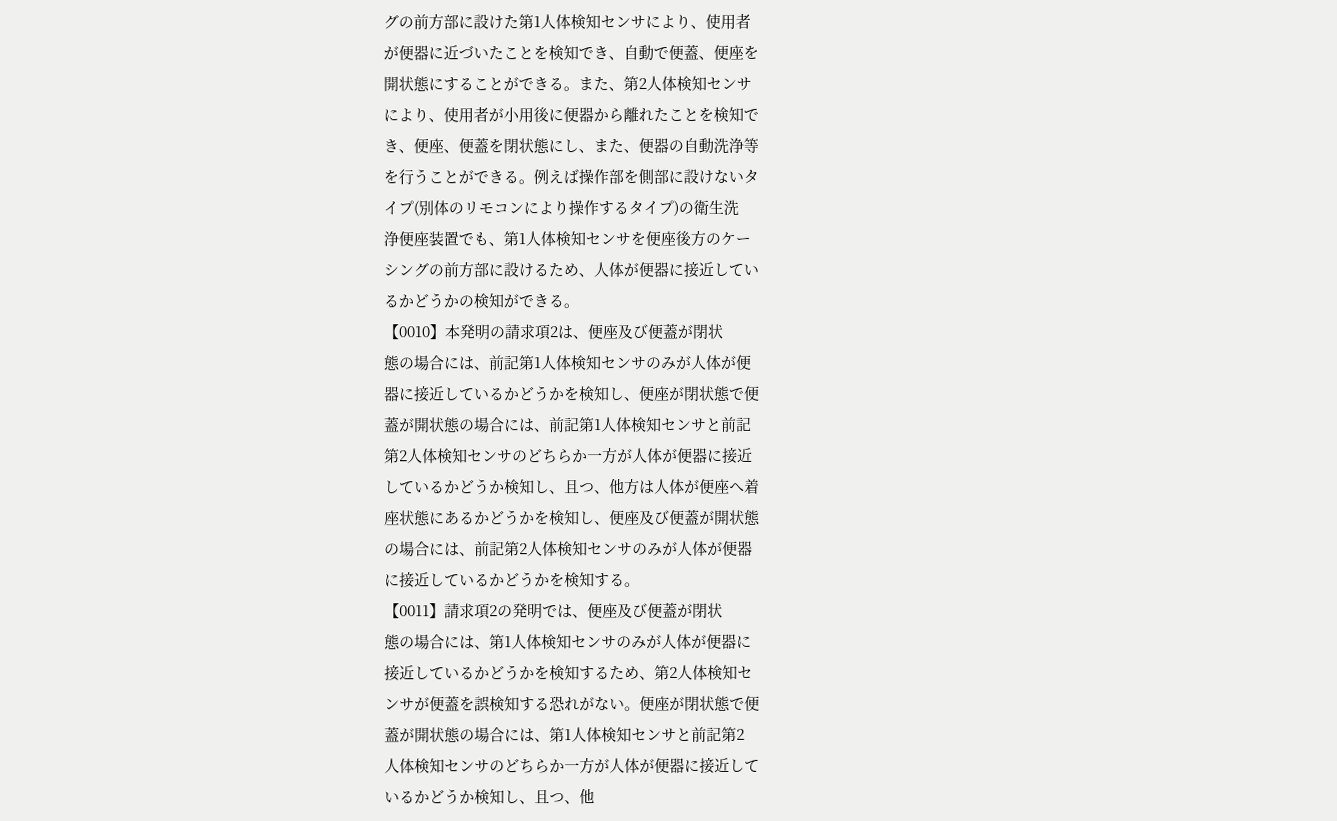グの前方部に設けた第1人体検知センサにより、使用者
が便器に近づいたことを検知でき、自動で便蓋、便座を
開状態にすることができる。また、第2人体検知センサ
により、使用者が小用後に便器から離れたことを検知で
き、便座、便蓋を閉状態にし、また、便器の自動洗浄等
を行うことができる。例えば操作部を側部に設けないタ
イプ(別体のリモコンにより操作するタイプ)の衛生洗
浄便座装置でも、第1人体検知センサを便座後方のケー
シングの前方部に設けるため、人体が便器に接近してい
るかどうかの検知ができる。
【0010】本発明の請求項2は、便座及び便蓋が閉状
態の場合には、前記第1人体検知センサのみが人体が便
器に接近しているかどうかを検知し、便座が閉状態で便
蓋が開状態の場合には、前記第1人体検知センサと前記
第2人体検知センサのどちらか一方が人体が便器に接近
しているかどうか検知し、且つ、他方は人体が便座へ着
座状態にあるかどうかを検知し、便座及び便蓋が開状態
の場合には、前記第2人体検知センサのみが人体が便器
に接近しているかどうかを検知する。
【0011】請求項2の発明では、便座及び便蓋が閉状
態の場合には、第1人体検知センサのみが人体が便器に
接近しているかどうかを検知するため、第2人体検知セ
ンサが便蓋を誤検知する恐れがない。便座が閉状態で便
蓋が開状態の場合には、第1人体検知センサと前記第2
人体検知センサのどちらか一方が人体が便器に接近して
いるかどうか検知し、且つ、他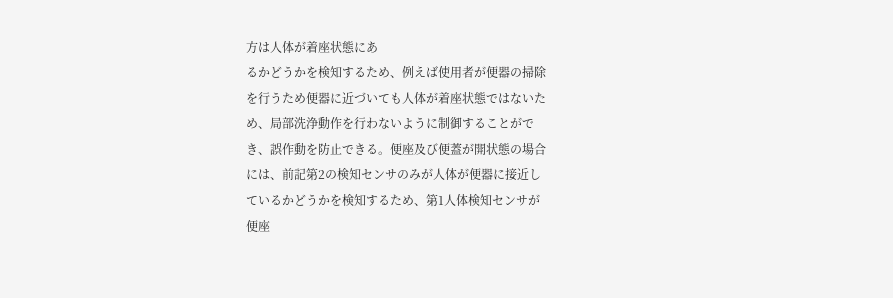方は人体が着座状態にあ
るかどうかを検知するため、例えば使用者が便器の掃除
を行うため便器に近づいても人体が着座状態ではないた
め、局部洗浄動作を行わないように制御することがで
き、誤作動を防止できる。便座及び便蓋が開状態の場合
には、前記第2の検知センサのみが人体が便器に接近し
ているかどうかを検知するため、第1人体検知センサが
便座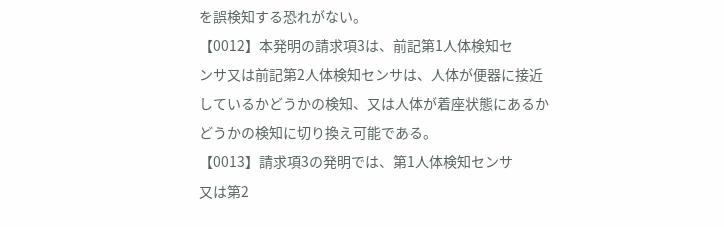を誤検知する恐れがない。
【0012】本発明の請求項3は、前記第1人体検知セ
ンサ又は前記第2人体検知センサは、人体が便器に接近
しているかどうかの検知、又は人体が着座状態にあるか
どうかの検知に切り換え可能である。
【0013】請求項3の発明では、第1人体検知センサ
又は第2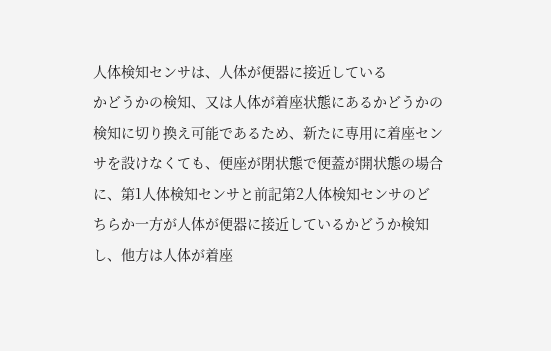人体検知センサは、人体が便器に接近している
かどうかの検知、又は人体が着座状態にあるかどうかの
検知に切り換え可能であるため、新たに専用に着座セン
サを設けなくても、便座が閉状態で便蓋が開状態の場合
に、第1人体検知センサと前記第2人体検知センサのど
ちらか一方が人体が便器に接近しているかどうか検知
し、他方は人体が着座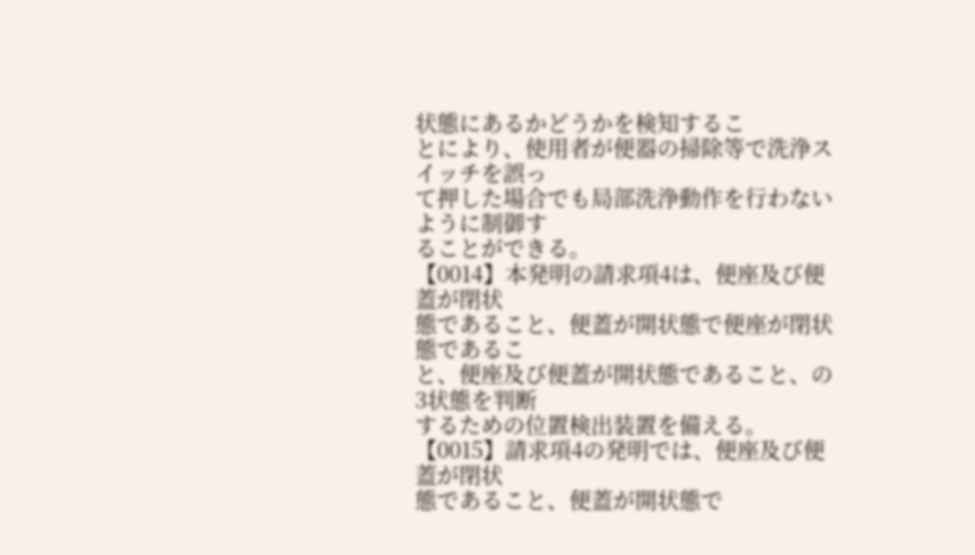状態にあるかどうかを検知するこ
とにより、使用者が便器の掃除等で洗浄スイッチを誤っ
て押した場合でも局部洗浄動作を行わないように制御す
ることができる。
【0014】本発明の請求項4は、便座及び便蓋が閉状
態であること、便蓋が開状態で便座が閉状態であるこ
と、便座及び便蓋が開状態であること、の3状態を判断
するための位置検出装置を備える。
【0015】請求項4の発明では、便座及び便蓋が閉状
態であること、便蓋が開状態で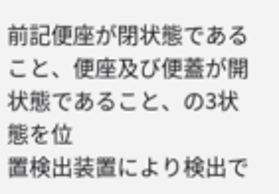前記便座が閉状態である
こと、便座及び便蓋が開状態であること、の3状態を位
置検出装置により検出で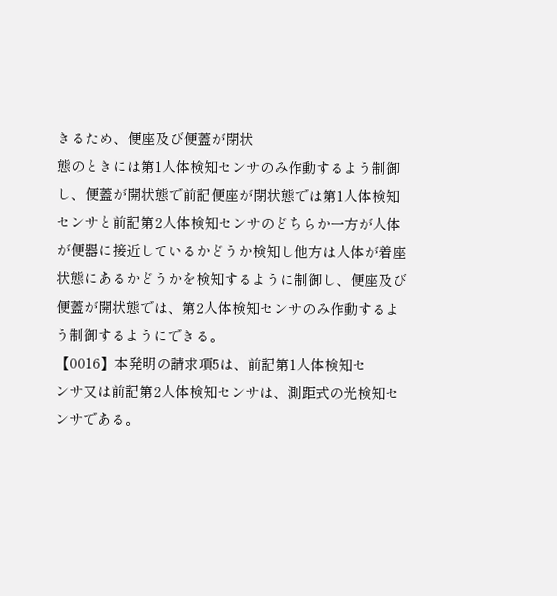きるため、便座及び便蓋が閉状
態のときには第1人体検知センサのみ作動するよう制御
し、便蓋が開状態で前記便座が閉状態では第1人体検知
センサと前記第2人体検知センサのどちらか一方が人体
が便器に接近しているかどうか検知し他方は人体が着座
状態にあるかどうかを検知するように制御し、便座及び
便蓋が開状態では、第2人体検知センサのみ作動するよ
う制御するようにできる。
【0016】本発明の請求項5は、前記第1人体検知セ
ンサ又は前記第2人体検知センサは、測距式の光検知セ
ンサである。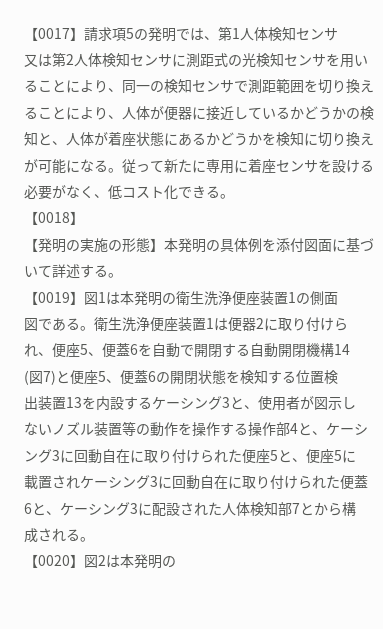【0017】請求項5の発明では、第1人体検知センサ
又は第2人体検知センサに測距式の光検知センサを用い
ることにより、同一の検知センサで測距範囲を切り換え
ることにより、人体が便器に接近しているかどうかの検
知と、人体が着座状態にあるかどうかを検知に切り換え
が可能になる。従って新たに専用に着座センサを設ける
必要がなく、低コスト化できる。
【0018】
【発明の実施の形態】本発明の具体例を添付図面に基づ
いて詳述する。
【0019】図1は本発明の衛生洗浄便座装置1の側面
図である。衛生洗浄便座装置1は便器2に取り付けら
れ、便座5、便蓋6を自動で開閉する自動開閉機構14
(図7)と便座5、便蓋6の開閉状態を検知する位置検
出装置13を内設するケーシング3と、使用者が図示し
ないノズル装置等の動作を操作する操作部4と、ケーシ
ング3に回動自在に取り付けられた便座5と、便座5に
載置されケーシング3に回動自在に取り付けられた便蓋
6と、ケーシング3に配設された人体検知部7とから構
成される。
【0020】図2は本発明の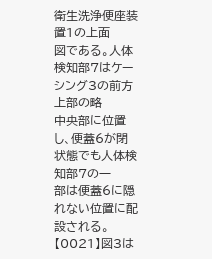衛生洗浄便座装置1の上面
図である。人体検知部7はケーシング3の前方上部の略
中央部に位置し、便蓋6が閉状態でも人体検知部7の一
部は便蓋6に隠れない位置に配設される。
【0021】図3は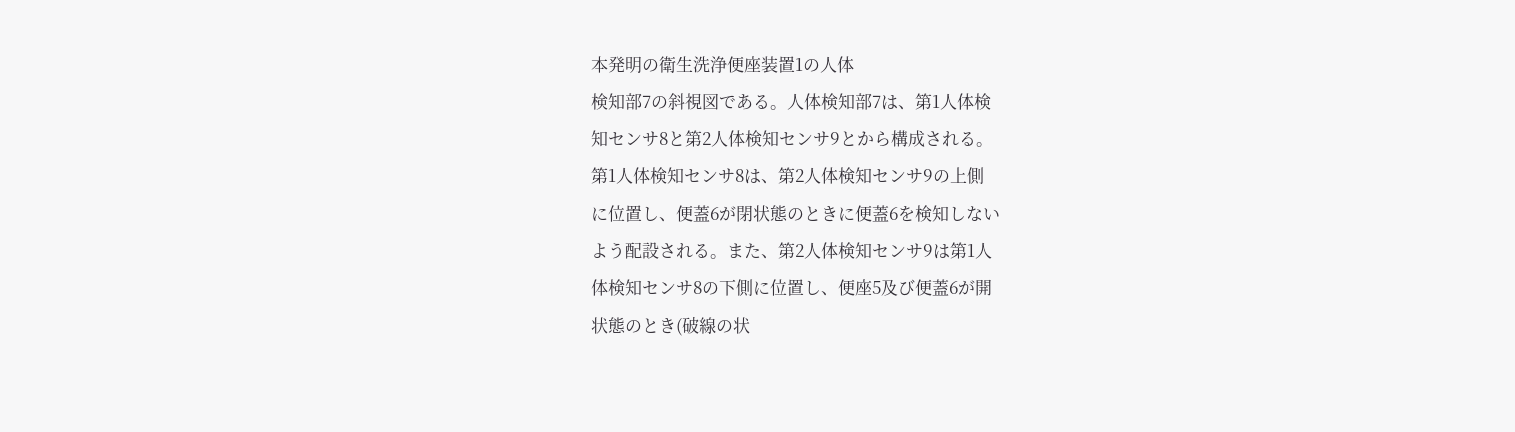本発明の衛生洗浄便座装置1の人体
検知部7の斜視図である。人体検知部7は、第1人体検
知センサ8と第2人体検知センサ9とから構成される。
第1人体検知センサ8は、第2人体検知センサ9の上側
に位置し、便蓋6が閉状態のときに便蓋6を検知しない
よう配設される。また、第2人体検知センサ9は第1人
体検知センサ8の下側に位置し、便座5及び便蓋6が開
状態のとき(破線の状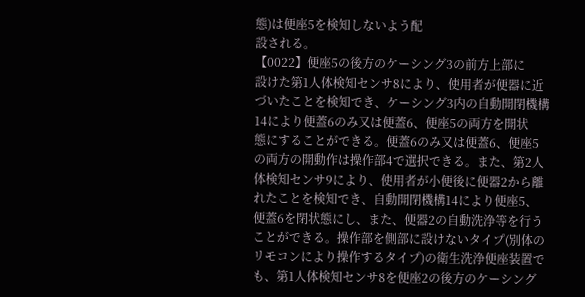態)は便座5を検知しないよう配
設される。
【0022】便座5の後方のケーシング3の前方上部に
設けた第1人体検知センサ8により、使用者が便器に近
づいたことを検知でき、ケーシング3内の自動開閉機構
14により便蓋6のみ又は便蓋6、便座5の両方を開状
態にすることができる。便蓋6のみ又は便蓋6、便座5
の両方の開動作は操作部4で選択できる。また、第2人
体検知センサ9により、使用者が小便後に便器2から離
れたことを検知でき、自動開閉機構14により便座5、
便蓋6を閉状態にし、また、便器2の自動洗浄等を行う
ことができる。操作部を側部に設けないタイプ(別体の
リモコンにより操作するタイプ)の衛生洗浄便座装置で
も、第1人体検知センサ8を便座2の後方のケーシング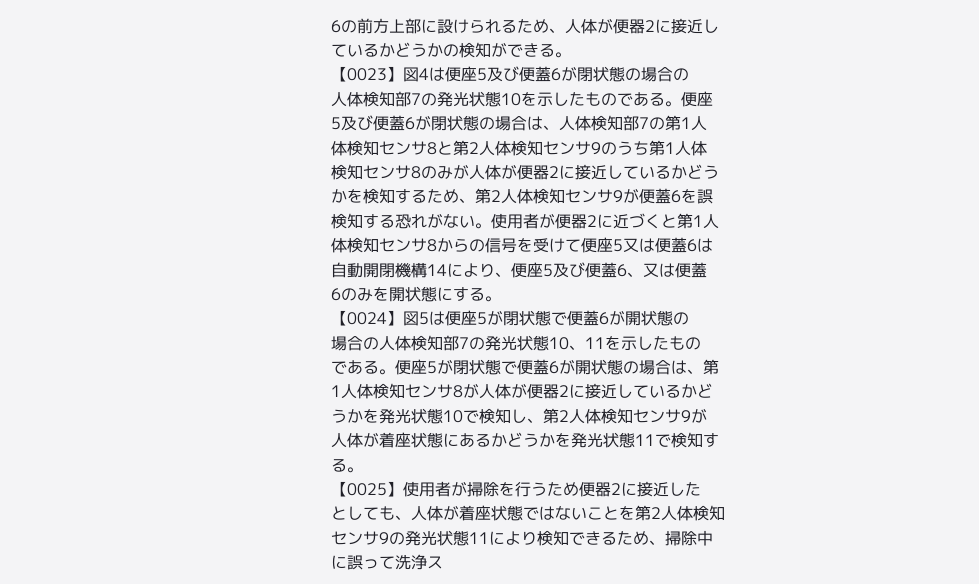6の前方上部に設けられるため、人体が便器2に接近し
ているかどうかの検知ができる。
【0023】図4は便座5及び便蓋6が閉状態の場合の
人体検知部7の発光状態10を示したものである。便座
5及び便蓋6が閉状態の場合は、人体検知部7の第1人
体検知センサ8と第2人体検知センサ9のうち第1人体
検知センサ8のみが人体が便器2に接近しているかどう
かを検知するため、第2人体検知センサ9が便蓋6を誤
検知する恐れがない。使用者が便器2に近づくと第1人
体検知センサ8からの信号を受けて便座5又は便蓋6は
自動開閉機構14により、便座5及び便蓋6、又は便蓋
6のみを開状態にする。
【0024】図5は便座5が閉状態で便蓋6が開状態の
場合の人体検知部7の発光状態10、11を示したもの
である。便座5が閉状態で便蓋6が開状態の場合は、第
1人体検知センサ8が人体が便器2に接近しているかど
うかを発光状態10で検知し、第2人体検知センサ9が
人体が着座状態にあるかどうかを発光状態11で検知す
る。
【0025】使用者が掃除を行うため便器2に接近した
としても、人体が着座状態ではないことを第2人体検知
センサ9の発光状態11により検知できるため、掃除中
に誤って洗浄ス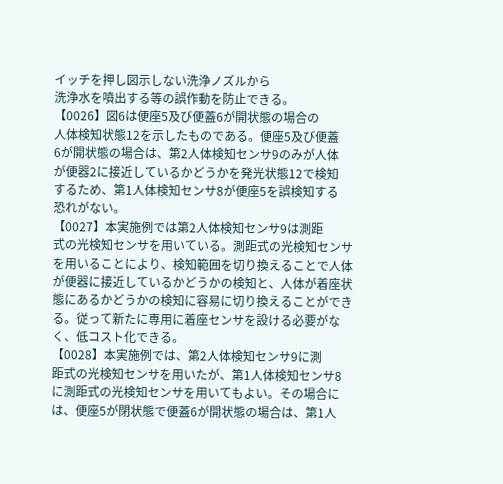イッチを押し図示しない洗浄ノズルから
洗浄水を噴出する等の誤作動を防止できる。
【0026】図6は便座5及び便蓋6が開状態の場合の
人体検知状態12を示したものである。便座5及び便蓋
6が開状態の場合は、第2人体検知センサ9のみが人体
が便器2に接近しているかどうかを発光状態12で検知
するため、第1人体検知センサ8が便座5を誤検知する
恐れがない。
【0027】本実施例では第2人体検知センサ9は測距
式の光検知センサを用いている。測距式の光検知センサ
を用いることにより、検知範囲を切り換えることで人体
が便器に接近しているかどうかの検知と、人体が着座状
態にあるかどうかの検知に容易に切り換えることができ
る。従って新たに専用に着座センサを設ける必要がな
く、低コスト化できる。
【0028】本実施例では、第2人体検知センサ9に測
距式の光検知センサを用いたが、第1人体検知センサ8
に測距式の光検知センサを用いてもよい。その場合に
は、便座5が閉状態で便蓋6が開状態の場合は、第1人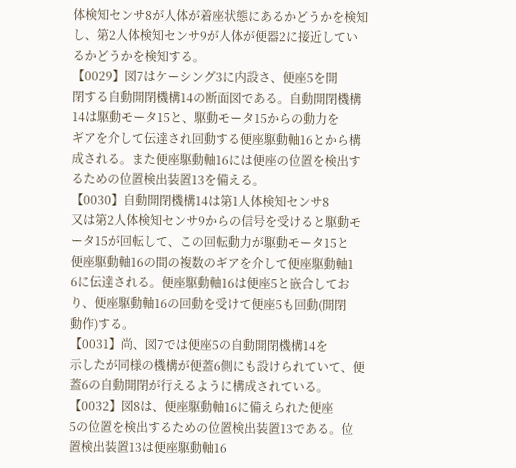体検知センサ8が人体が着座状態にあるかどうかを検知
し、第2人体検知センサ9が人体が便器2に接近してい
るかどうかを検知する。
【0029】図7はケーシング3に内設さ、便座5を開
閉する自動開閉機構14の断面図である。自動開閉機構
14は駆動モータ15と、駆動モータ15からの動力を
ギアを介して伝達され回動する便座駆動軸16とから構
成される。また便座駆動軸16には便座の位置を検出す
るための位置検出装置13を備える。
【0030】自動開閉機構14は第1人体検知センサ8
又は第2人体検知センサ9からの信号を受けると駆動モ
ータ15が回転して、この回転動力が駆動モータ15と
便座駆動軸16の間の複数のギアを介して便座駆動軸1
6に伝達される。便座駆動軸16は便座5と嵌合してお
り、便座駆動軸16の回動を受けて便座5も回動(開閉
動作)する。
【0031】尚、図7では便座5の自動開閉機構14を
示したが同様の機構が便蓋6側にも設けられていて、便
蓋6の自動開閉が行えるように構成されている。
【0032】図8は、便座駆動軸16に備えられた便座
5の位置を検出するための位置検出装置13である。位
置検出装置13は便座駆動軸16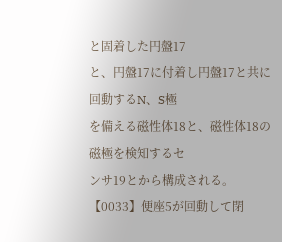と固着した円盤17
と、円盤17に付着し円盤17と共に回動するN、S極
を備える磁性体18と、磁性体18の磁極を検知するセ
ンサ19とから構成される。
【0033】便座5が回動して閉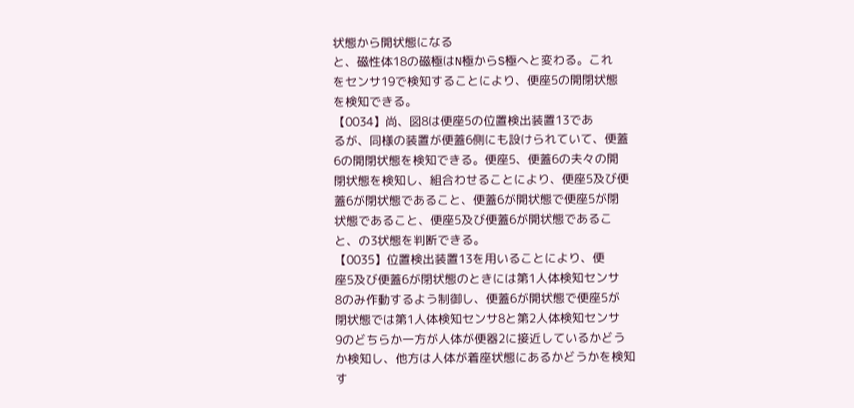状態から開状態になる
と、磁性体18の磁極はN極からS極へと変わる。これ
をセンサ19で検知することにより、便座5の開閉状態
を検知できる。
【0034】尚、図8は便座5の位置検出装置13であ
るが、同様の装置が便蓋6側にも設けられていて、便蓋
6の開閉状態を検知できる。便座5、便蓋6の夫々の開
閉状態を検知し、組合わせることにより、便座5及び便
蓋6が閉状態であること、便蓋6が開状態で便座5が閉
状態であること、便座5及び便蓋6が開状態であるこ
と、の3状態を判断できる。
【0035】位置検出装置13を用いることにより、便
座5及び便蓋6が閉状態のときには第1人体検知センサ
8のみ作動するよう制御し、便蓋6が開状態で便座5が
閉状態では第1人体検知センサ8と第2人体検知センサ
9のどちらか一方が人体が便器2に接近しているかどう
か検知し、他方は人体が着座状態にあるかどうかを検知
す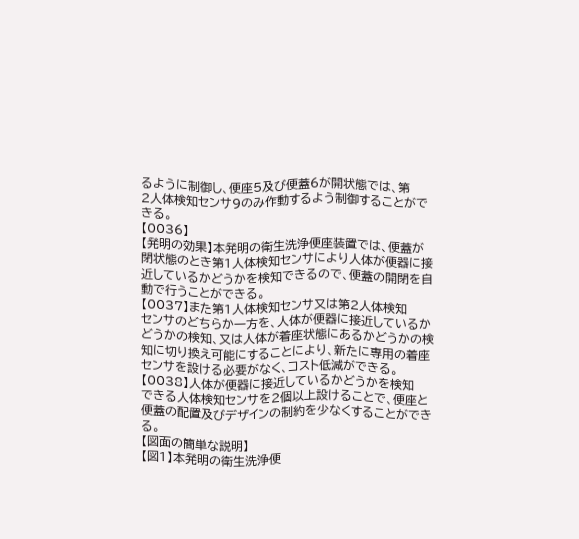るように制御し、便座5及び便蓋6が開状態では、第
2人体検知センサ9のみ作動するよう制御することがで
きる。
【0036】
【発明の効果】本発明の衛生洗浄便座装置では、便蓋が
閉状態のとき第1人体検知センサにより人体が便器に接
近しているかどうかを検知できるので、便蓋の開閉を自
動で行うことができる。
【0037】また第1人体検知センサ又は第2人体検知
センサのどちらか一方を、人体が便器に接近しているか
どうかの検知、又は人体が着座状態にあるかどうかの検
知に切り換え可能にすることにより、新たに専用の着座
センサを設ける必要がなく、コスト低減ができる。
【0038】人体が便器に接近しているかどうかを検知
できる人体検知センサを2個以上設けることで、便座と
便蓋の配置及びデザインの制約を少なくすることができ
る。
【図面の簡単な説明】
【図1】本発明の衛生洗浄便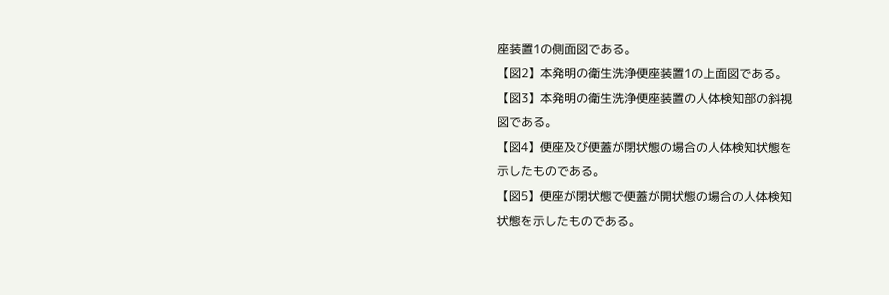座装置1の側面図である。
【図2】本発明の衛生洗浄便座装置1の上面図である。
【図3】本発明の衛生洗浄便座装置の人体検知部の斜視
図である。
【図4】便座及び便蓋が閉状態の場合の人体検知状態を
示したものである。
【図5】便座が閉状態で便蓋が開状態の場合の人体検知
状態を示したものである。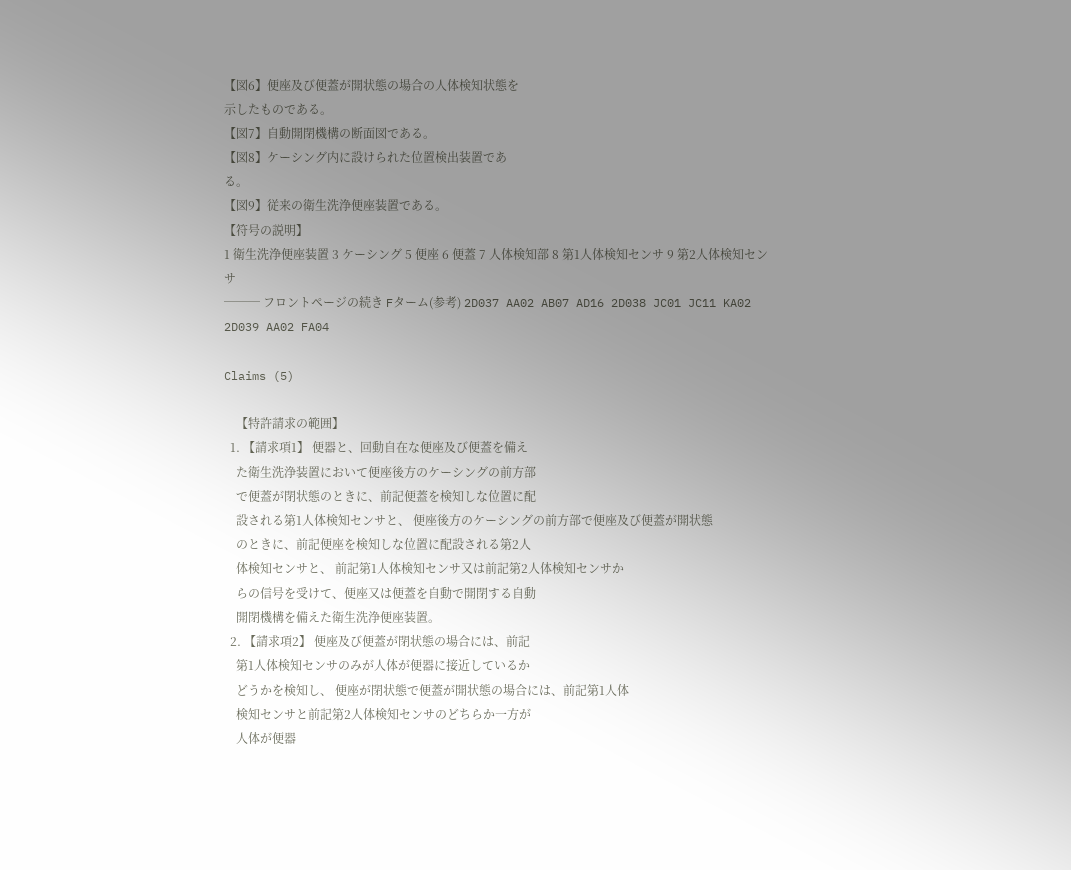【図6】便座及び便蓋が開状態の場合の人体検知状態を
示したものである。
【図7】自動開閉機構の断面図である。
【図8】ケーシング内に設けられた位置検出装置であ
る。
【図9】従来の衛生洗浄便座装置である。
【符号の説明】
1 衛生洗浄便座装置 3 ケーシング 5 便座 6 便蓋 7 人体検知部 8 第1人体検知センサ 9 第2人体検知センサ
─── フロントページの続き Fターム(参考) 2D037 AA02 AB07 AD16 2D038 JC01 JC11 KA02 2D039 AA02 FA04

Claims (5)

    【特許請求の範囲】
  1. 【請求項1】 便器と、回動自在な便座及び便蓋を備え
    た衛生洗浄装置において便座後方のケーシングの前方部
    で便蓋が閉状態のときに、前記便蓋を検知しな位置に配
    設される第1人体検知センサと、 便座後方のケーシングの前方部で便座及び便蓋が開状態
    のときに、前記便座を検知しな位置に配設される第2人
    体検知センサと、 前記第1人体検知センサ又は前記第2人体検知センサか
    らの信号を受けて、便座又は便蓋を自動で開閉する自動
    開閉機構を備えた衛生洗浄便座装置。
  2. 【請求項2】 便座及び便蓋が閉状態の場合には、前記
    第1人体検知センサのみが人体が便器に接近しているか
    どうかを検知し、 便座が閉状態で便蓋が開状態の場合には、前記第1人体
    検知センサと前記第2人体検知センサのどちらか一方が
    人体が便器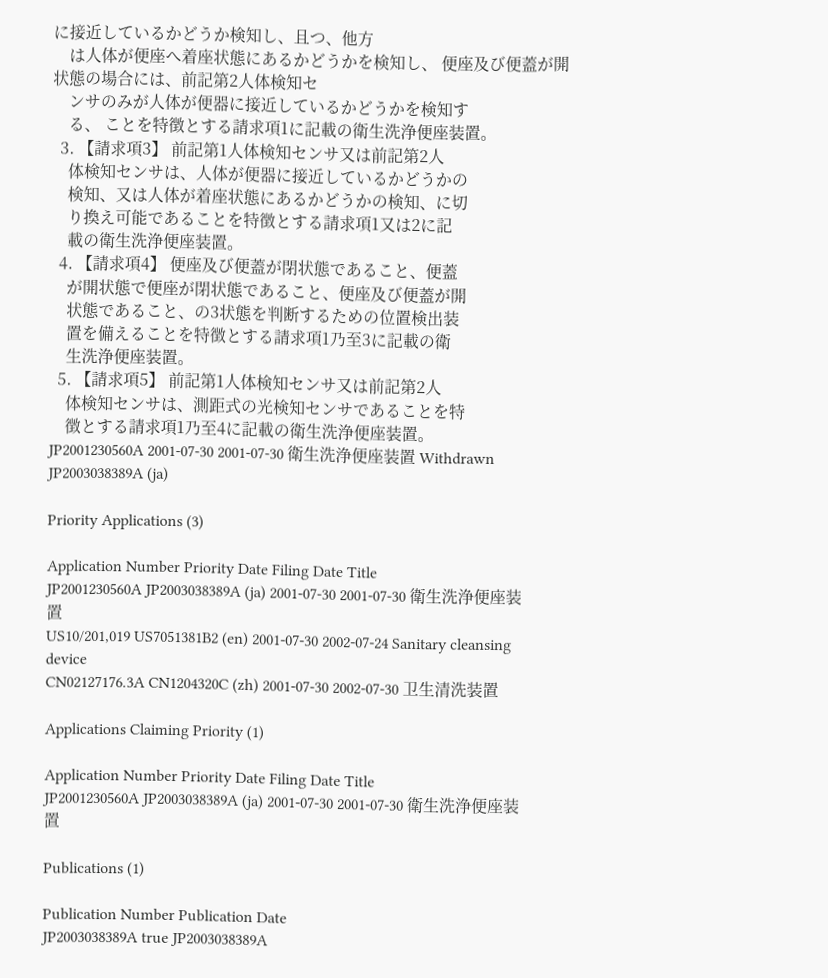に接近しているかどうか検知し、且つ、他方
    は人体が便座へ着座状態にあるかどうかを検知し、 便座及び便蓋が開状態の場合には、前記第2人体検知セ
    ンサのみが人体が便器に接近しているかどうかを検知す
    る、 ことを特徴とする請求項1に記載の衛生洗浄便座装置。
  3. 【請求項3】 前記第1人体検知センサ又は前記第2人
    体検知センサは、人体が便器に接近しているかどうかの
    検知、又は人体が着座状態にあるかどうかの検知、に切
    り換え可能であることを特徴とする請求項1又は2に記
    載の衛生洗浄便座装置。
  4. 【請求項4】 便座及び便蓋が閉状態であること、便蓋
    が開状態で便座が閉状態であること、便座及び便蓋が開
    状態であること、の3状態を判断するための位置検出装
    置を備えることを特徴とする請求項1乃至3に記載の衛
    生洗浄便座装置。
  5. 【請求項5】 前記第1人体検知センサ又は前記第2人
    体検知センサは、測距式の光検知センサであることを特
    徴とする請求項1乃至4に記載の衛生洗浄便座装置。
JP2001230560A 2001-07-30 2001-07-30 衛生洗浄便座装置 Withdrawn JP2003038389A (ja)

Priority Applications (3)

Application Number Priority Date Filing Date Title
JP2001230560A JP2003038389A (ja) 2001-07-30 2001-07-30 衛生洗浄便座装置
US10/201,019 US7051381B2 (en) 2001-07-30 2002-07-24 Sanitary cleansing device
CN02127176.3A CN1204320C (zh) 2001-07-30 2002-07-30 卫生清洗装置

Applications Claiming Priority (1)

Application Number Priority Date Filing Date Title
JP2001230560A JP2003038389A (ja) 2001-07-30 2001-07-30 衛生洗浄便座装置

Publications (1)

Publication Number Publication Date
JP2003038389A true JP2003038389A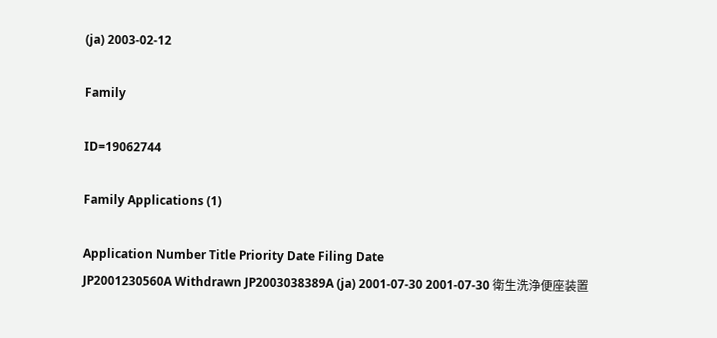(ja) 2003-02-12

Family

ID=19062744

Family Applications (1)

Application Number Title Priority Date Filing Date
JP2001230560A Withdrawn JP2003038389A (ja) 2001-07-30 2001-07-30 衛生洗浄便座装置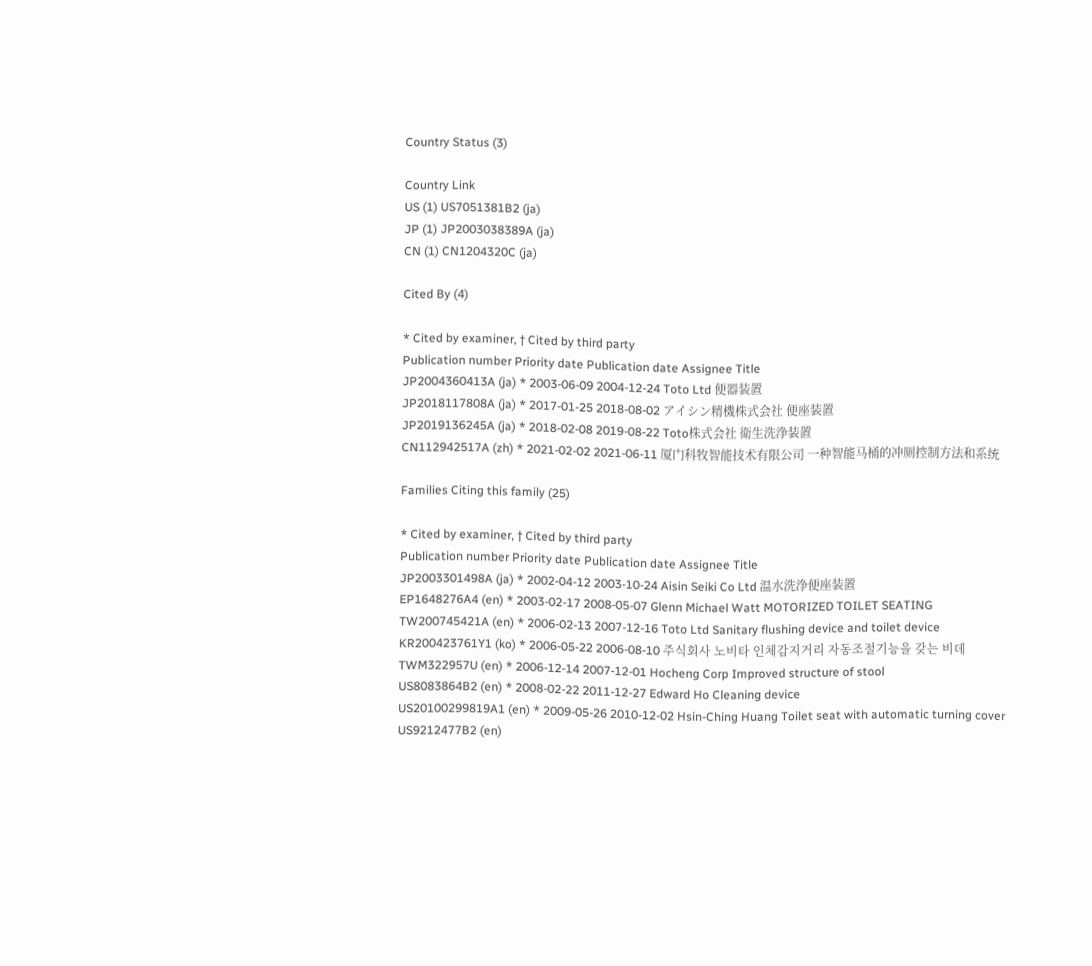Country Status (3)

Country Link
US (1) US7051381B2 (ja)
JP (1) JP2003038389A (ja)
CN (1) CN1204320C (ja)

Cited By (4)

* Cited by examiner, † Cited by third party
Publication number Priority date Publication date Assignee Title
JP2004360413A (ja) * 2003-06-09 2004-12-24 Toto Ltd 便器装置
JP2018117808A (ja) * 2017-01-25 2018-08-02 アイシン精機株式会社 便座装置
JP2019136245A (ja) * 2018-02-08 2019-08-22 Toto株式会社 衛生洗浄装置
CN112942517A (zh) * 2021-02-02 2021-06-11 厦门科牧智能技术有限公司 一种智能马桶的冲厕控制方法和系统

Families Citing this family (25)

* Cited by examiner, † Cited by third party
Publication number Priority date Publication date Assignee Title
JP2003301498A (ja) * 2002-04-12 2003-10-24 Aisin Seiki Co Ltd 温水洗浄便座装置
EP1648276A4 (en) * 2003-02-17 2008-05-07 Glenn Michael Watt MOTORIZED TOILET SEATING
TW200745421A (en) * 2006-02-13 2007-12-16 Toto Ltd Sanitary flushing device and toilet device
KR200423761Y1 (ko) * 2006-05-22 2006-08-10 주식회사 노비타 인체감지거리 자동조절기능을 갖는 비데
TWM322957U (en) * 2006-12-14 2007-12-01 Hocheng Corp Improved structure of stool
US8083864B2 (en) * 2008-02-22 2011-12-27 Edward Ho Cleaning device
US20100299819A1 (en) * 2009-05-26 2010-12-02 Hsin-Ching Huang Toilet seat with automatic turning cover
US9212477B2 (en)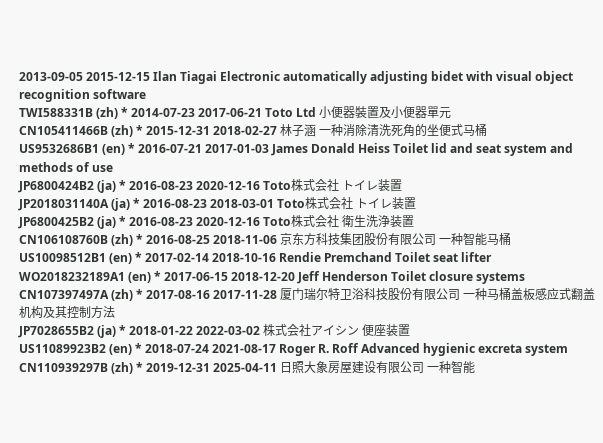2013-09-05 2015-12-15 Ilan Tiagai Electronic automatically adjusting bidet with visual object recognition software
TWI588331B (zh) * 2014-07-23 2017-06-21 Toto Ltd 小便器裝置及小便器單元
CN105411466B (zh) * 2015-12-31 2018-02-27 林子涵 一种消除清洗死角的坐便式马桶
US9532686B1 (en) * 2016-07-21 2017-01-03 James Donald Heiss Toilet lid and seat system and methods of use
JP6800424B2 (ja) * 2016-08-23 2020-12-16 Toto株式会社 トイレ装置
JP2018031140A (ja) * 2016-08-23 2018-03-01 Toto株式会社 トイレ装置
JP6800425B2 (ja) * 2016-08-23 2020-12-16 Toto株式会社 衛生洗浄装置
CN106108760B (zh) * 2016-08-25 2018-11-06 京东方科技集团股份有限公司 一种智能马桶
US10098512B1 (en) * 2017-02-14 2018-10-16 Rendie Premchand Toilet seat lifter
WO2018232189A1 (en) * 2017-06-15 2018-12-20 Jeff Henderson Toilet closure systems
CN107397497A (zh) * 2017-08-16 2017-11-28 厦门瑞尔特卫浴科技股份有限公司 一种马桶盖板感应式翻盖机构及其控制方法
JP7028655B2 (ja) * 2018-01-22 2022-03-02 株式会社アイシン 便座装置
US11089923B2 (en) * 2018-07-24 2021-08-17 Roger R. Roff Advanced hygienic excreta system
CN110939297B (zh) * 2019-12-31 2025-04-11 日照大象房屋建设有限公司 一种智能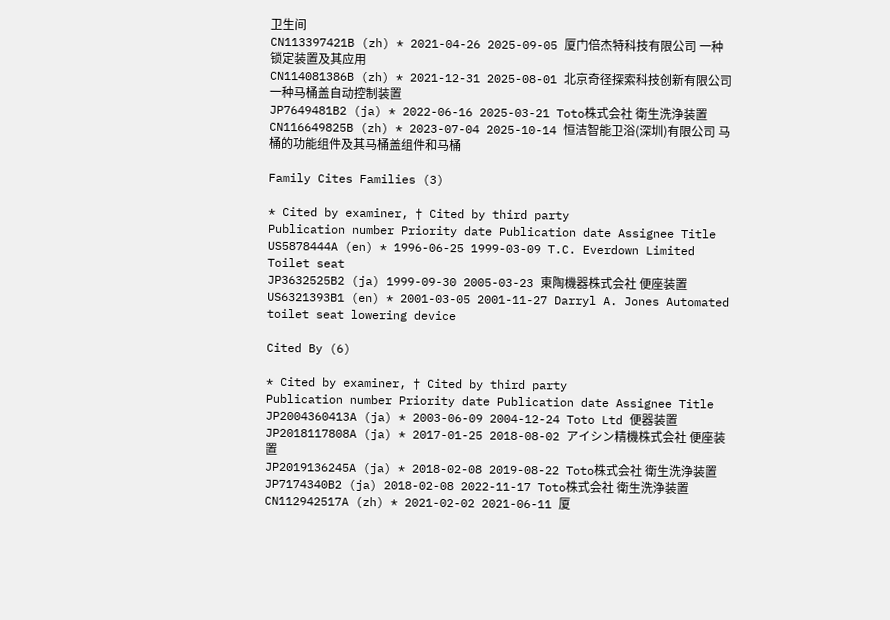卫生间
CN113397421B (zh) * 2021-04-26 2025-09-05 厦门倍杰特科技有限公司 一种锁定装置及其应用
CN114081386B (zh) * 2021-12-31 2025-08-01 北京奇径探索科技创新有限公司 一种马桶盖自动控制装置
JP7649481B2 (ja) * 2022-06-16 2025-03-21 Toto株式会社 衛生洗浄装置
CN116649825B (zh) * 2023-07-04 2025-10-14 恒洁智能卫浴(深圳)有限公司 马桶的功能组件及其马桶盖组件和马桶

Family Cites Families (3)

* Cited by examiner, † Cited by third party
Publication number Priority date Publication date Assignee Title
US5878444A (en) * 1996-06-25 1999-03-09 T.C. Everdown Limited Toilet seat
JP3632525B2 (ja) 1999-09-30 2005-03-23 東陶機器株式会社 便座装置
US6321393B1 (en) * 2001-03-05 2001-11-27 Darryl A. Jones Automated toilet seat lowering device

Cited By (6)

* Cited by examiner, † Cited by third party
Publication number Priority date Publication date Assignee Title
JP2004360413A (ja) * 2003-06-09 2004-12-24 Toto Ltd 便器装置
JP2018117808A (ja) * 2017-01-25 2018-08-02 アイシン精機株式会社 便座装置
JP2019136245A (ja) * 2018-02-08 2019-08-22 Toto株式会社 衛生洗浄装置
JP7174340B2 (ja) 2018-02-08 2022-11-17 Toto株式会社 衛生洗浄装置
CN112942517A (zh) * 2021-02-02 2021-06-11 厦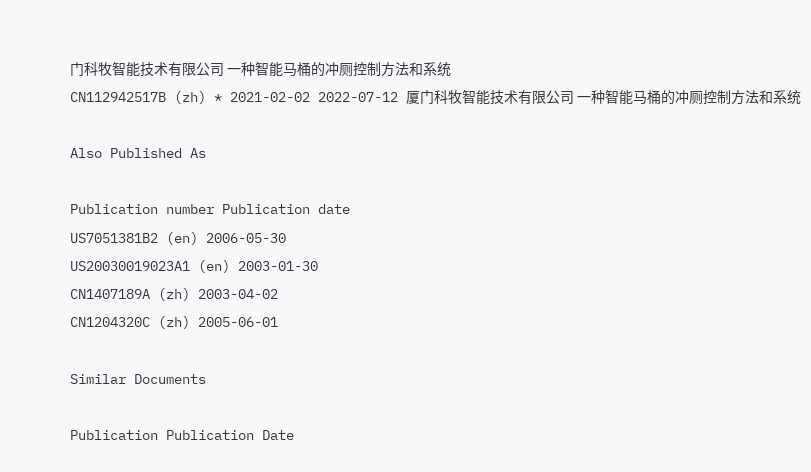门科牧智能技术有限公司 一种智能马桶的冲厕控制方法和系统
CN112942517B (zh) * 2021-02-02 2022-07-12 厦门科牧智能技术有限公司 一种智能马桶的冲厕控制方法和系统

Also Published As

Publication number Publication date
US7051381B2 (en) 2006-05-30
US20030019023A1 (en) 2003-01-30
CN1407189A (zh) 2003-04-02
CN1204320C (zh) 2005-06-01

Similar Documents

Publication Publication Date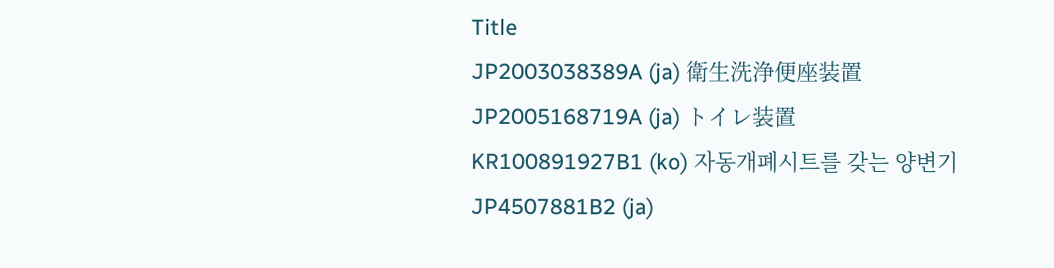Title
JP2003038389A (ja) 衛生洗浄便座装置
JP2005168719A (ja) トイレ装置
KR100891927B1 (ko) 자동개폐시트를 갖는 양변기
JP4507881B2 (ja)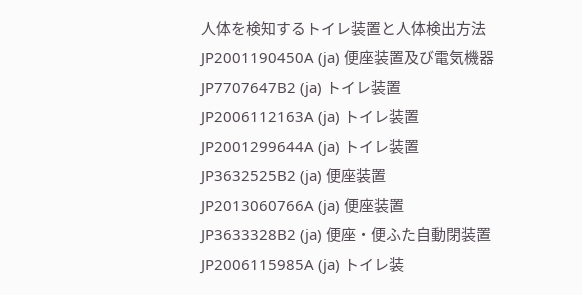人体を検知するトイレ装置と人体検出方法
JP2001190450A (ja) 便座装置及び電気機器
JP7707647B2 (ja) トイレ装置
JP2006112163A (ja) トイレ装置
JP2001299644A (ja) トイレ装置
JP3632525B2 (ja) 便座装置
JP2013060766A (ja) 便座装置
JP3633328B2 (ja) 便座・便ふた自動閉装置
JP2006115985A (ja) トイレ装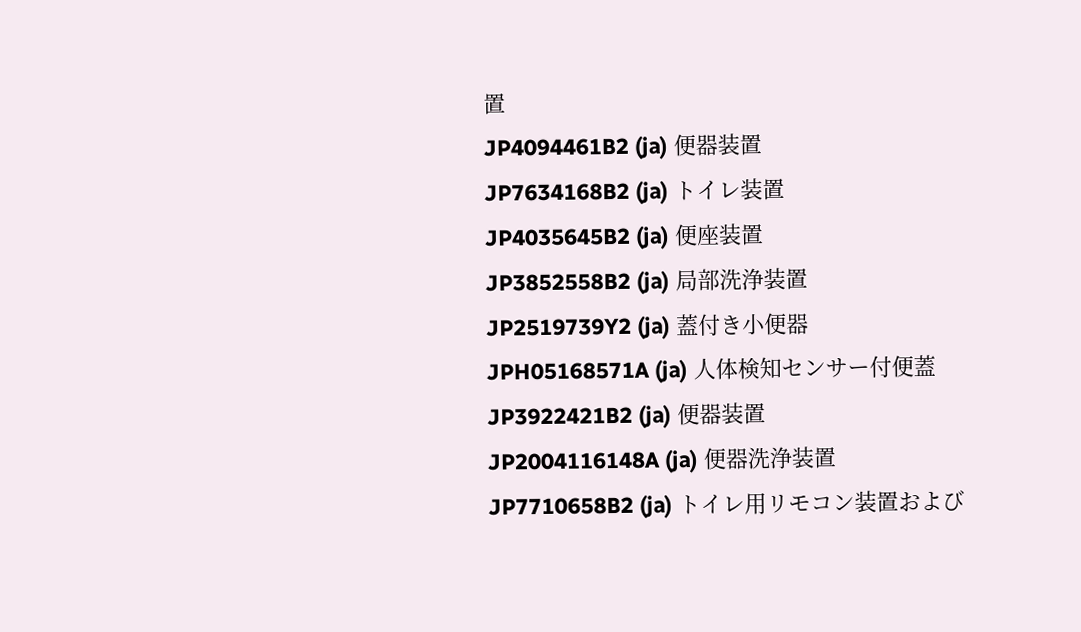置
JP4094461B2 (ja) 便器装置
JP7634168B2 (ja) トイレ装置
JP4035645B2 (ja) 便座装置
JP3852558B2 (ja) 局部洗浄装置
JP2519739Y2 (ja) 蓋付き小便器
JPH05168571A (ja) 人体検知センサー付便蓋
JP3922421B2 (ja) 便器装置
JP2004116148A (ja) 便器洗浄装置
JP7710658B2 (ja) トイレ用リモコン装置および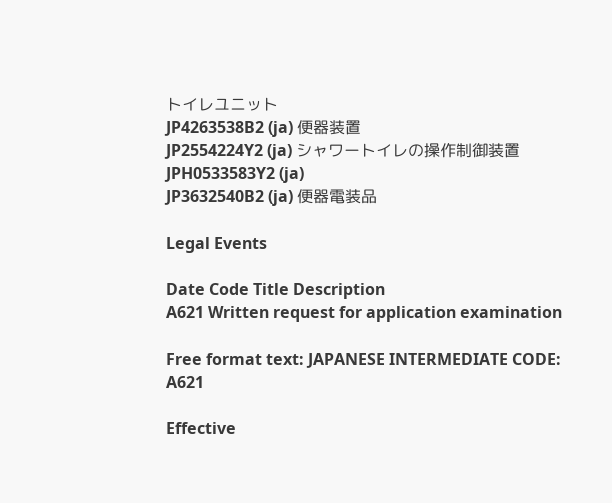トイレユニット
JP4263538B2 (ja) 便器装置
JP2554224Y2 (ja) シャワートイレの操作制御装置
JPH0533583Y2 (ja)
JP3632540B2 (ja) 便器電装品

Legal Events

Date Code Title Description
A621 Written request for application examination

Free format text: JAPANESE INTERMEDIATE CODE: A621

Effective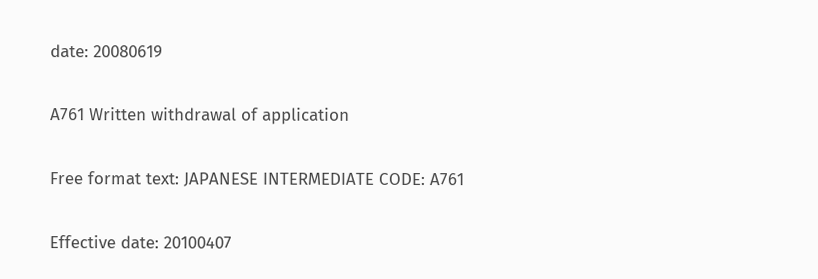date: 20080619

A761 Written withdrawal of application

Free format text: JAPANESE INTERMEDIATE CODE: A761

Effective date: 20100407